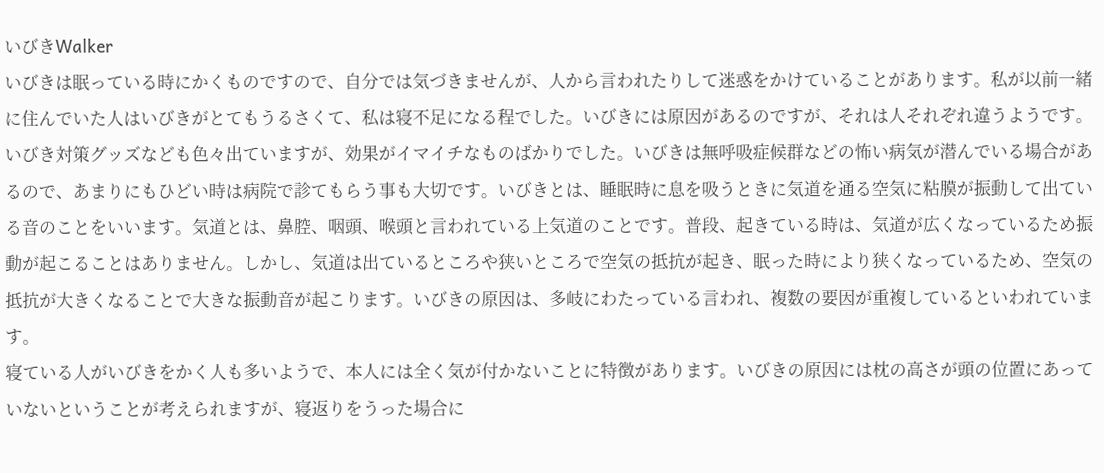いびきWalker
いびきは眠っている時にかくものですので、自分では気づきませんが、人から言われたりして迷惑をかけていることがあります。私が以前一緒に住んでいた人はいびきがとてもうるさくて、私は寝不足になる程でした。いびきには原因があるのですが、それは人それぞれ違うようです。いびき対策グッズなども色々出ていますが、効果がイマイチなものばかりでした。いびきは無呼吸症候群などの怖い病気が潜んでいる場合があるので、あまりにもひどい時は病院で診てもらう事も大切です。いびきとは、睡眠時に息を吸うときに気道を通る空気に粘膜が振動して出ている音のことをいいます。気道とは、鼻腔、咽頭、喉頭と言われている上気道のことです。普段、起きている時は、気道が広くなっているため振動が起こることはありません。しかし、気道は出ているところや狭いところで空気の抵抗が起き、眠った時により狭くなっているため、空気の抵抗が大きくなることで大きな振動音が起こります。いびきの原因は、多岐にわたっている言われ、複数の要因が重複しているといわれています。
寝ている人がいびきをかく人も多いようで、本人には全く気が付かないことに特徴があります。いびきの原因には枕の高さが頭の位置にあっていないということが考えられますが、寝返りをうった場合に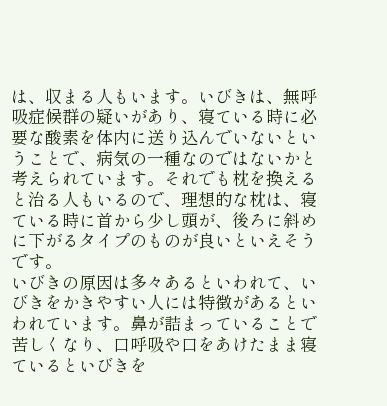は、収まる人もいます。いびきは、無呼吸症候群の疑いがあり、寝ている時に必要な酸素を体内に送り込んでいないということで、病気の一種なのではないかと考えられています。それでも枕を換えると治る人もいるので、理想的な枕は、寝ている時に首から少し頭が、後ろに斜めに下がるタイプのものが良いといえそうです。
いびきの原因は多々あるといわれて、いびきをかきやすい人には特徴があるといわれています。鼻が詰まっていることで苦しくなり、口呼吸や口をあけたまま寝ているといびきを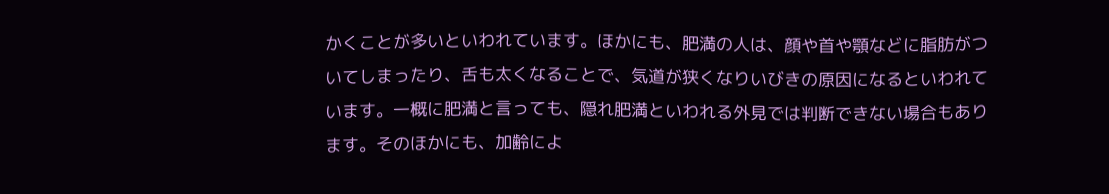かくことが多いといわれています。ほかにも、肥満の人は、顔や首や顎などに脂肪がついてしまったり、舌も太くなることで、気道が狭くなりいびきの原因になるといわれています。一概に肥満と言っても、隠れ肥満といわれる外見では判断できない場合もあります。そのほかにも、加齢によ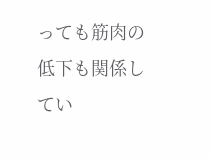っても筋肉の低下も関係してい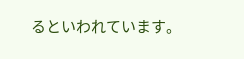るといわれています。